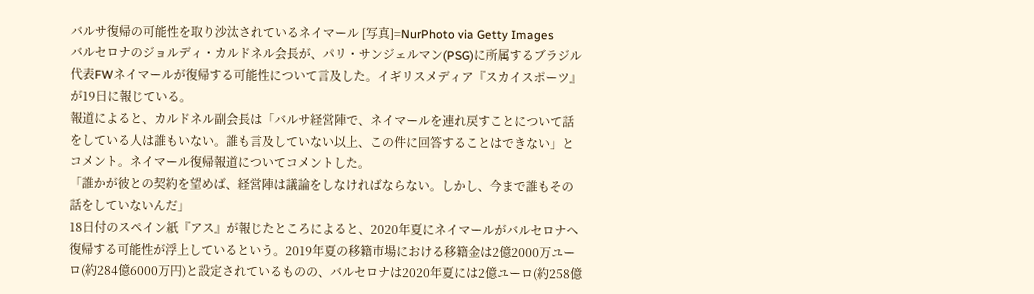バルサ復帰の可能性を取り沙汰されているネイマール [写真]=NurPhoto via Getty Images
バルセロナのジョルディ・カルドネル会長が、パリ・サンジェルマン(PSG)に所属するブラジル代表FWネイマールが復帰する可能性について言及した。イギリスメディア『スカイスポーツ』が19日に報じている。
報道によると、カルドネル副会長は「バルサ経営陣で、ネイマールを連れ戻すことについて話をしている人は誰もいない。誰も言及していない以上、この件に回答することはできない」とコメント。ネイマール復帰報道についてコメントした。
「誰かが彼との契約を望めば、経営陣は議論をしなければならない。しかし、今まで誰もその話をしていないんだ」
18日付のスペイン紙『アス』が報じたところによると、2020年夏にネイマールがバルセロナへ復帰する可能性が浮上しているという。2019年夏の移籍市場における移籍金は2億2000万ユーロ(約284億6000万円)と設定されているものの、バルセロナは2020年夏には2億ユーロ(約258億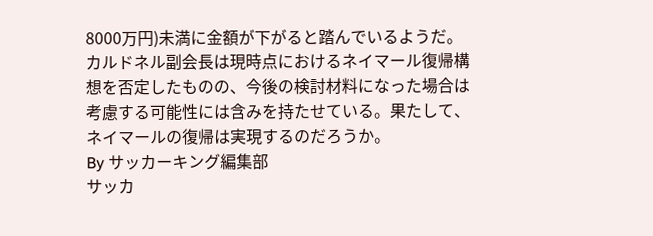8000万円)未満に金額が下がると踏んでいるようだ。
カルドネル副会長は現時点におけるネイマール復帰構想を否定したものの、今後の検討材料になった場合は考慮する可能性には含みを持たせている。果たして、ネイマールの復帰は実現するのだろうか。
By サッカーキング編集部
サッカ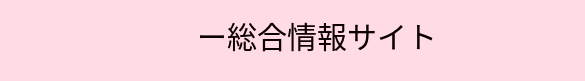ー総合情報サイト